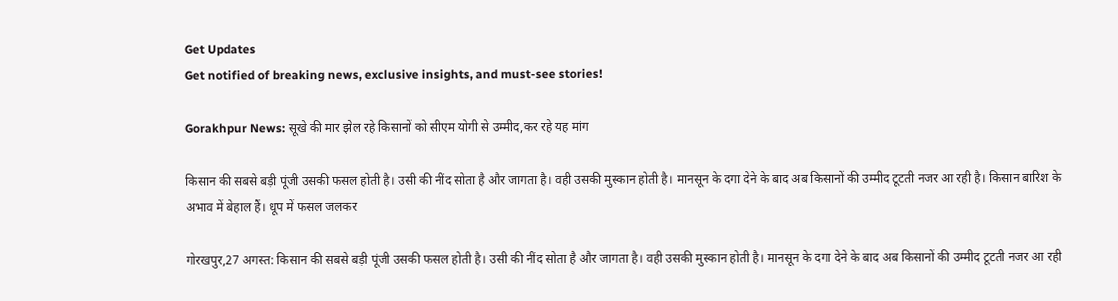Get Updates
Get notified of breaking news, exclusive insights, and must-see stories!

Gorakhpur News: सूखे की मार झेल रहे किसानों को सीएम योगी से उम्मीद,कर रहे यह मांग

किसान की सबसे बड़ी पूंजी उसकी फसल होती है। उसी की नींद सोता है और जागता है। वही उसकी मुस्कान होती है। मानसून के दगा देने के बाद अब किसानों की उम्मीद टूटती नजर आ रही है। किसान बारिश के अभाव में बेहाल हैं। धूप में फसल जलकर

गोरखपुर,27 अगस्त: किसान की सबसे बड़ी पूंजी उसकी फसल होती है। उसी की नींद सोता है और जागता है। वही उसकी मुस्कान होती है। मानसून के दगा देने के बाद अब किसानों की उम्मीद टूटती नजर आ रही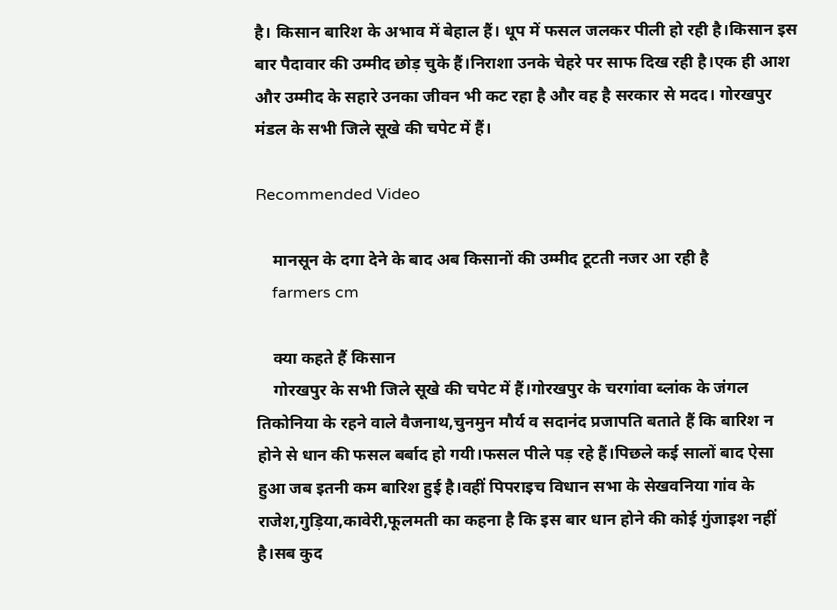है। किसान बारिश के अभाव में बेहाल हैं। धूप में फसल जलकर पीली हो रही है।किसान इस बार पैदावार की उम्मीद छोड़ चुके हैं।निराशा उनके चेहरे पर साफ दिख रही है।एक ही आश और उम्मीद के सहारे उनका जीवन भी कट रहा है और वह है सरकार से मदद। गोरखपुर मंडल के सभी जिले सूखे की चपेट में हैं।

Recommended Video

    मानसून के दगा देने के बाद अब किसानों की उम्मीद टूटती नजर आ रही है
    farmers cm

    क्या कहते हैं किसान
    गोरखपुर के सभी जिले सूखे की चपेट में हैं।गोरखपुर के चरगांवा ब्लांक के जंगल तिकोनिया के रहने वाले वैजनाथ,चुनमुन मौर्य व सदानंद प्रजापति बताते हैं कि बारिश न होने से धान की फसल बर्बाद हो गयी।फसल पीले पड़ रहे हैं।पिछले कई सालों बाद ऐसा हुआ जब इतनी कम बारिश हुई है।वहीं पिपराइच विधान सभा के सेखवनिया गांव के राजेश,गुड़िया,कावेरी,फूलमती का कहना है कि इस बार धान होने की कोई गुंजाइश नहीं है।सब कुद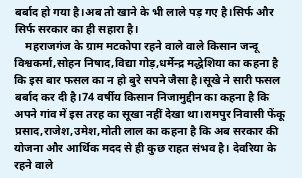बर्बाद हो गया है।अब तो खाने के भी लाले पड़ गए है।सिर्फ और सिर्फ सरकार का ही सहारा है।
    महराजगंज के ग्राम मटकोपा रहने वाले वाले किसान जन्दू विश्वकर्मा,सोहन निषाद,विद्या गोड़,धर्मेन्द्र मद्धेशिया का कहना है कि इस बार फसल का न हो बुरे सपने जैसा है।सूखे ने सारी फसल बर्बाद कर दी है।74 वर्षीय किसान निजामुद्दीन का कहना है कि अपने गांव में इस तरह का सूखा नहीं देखा था।रामपुर निवासी फेंकू प्रसाद,राजेश,उमेश,मोती लाल का कहना है कि अब सरकार की योजना और आर्थिक मदद से ही कुछ राहत संभव है। देवरिया के रहने वाले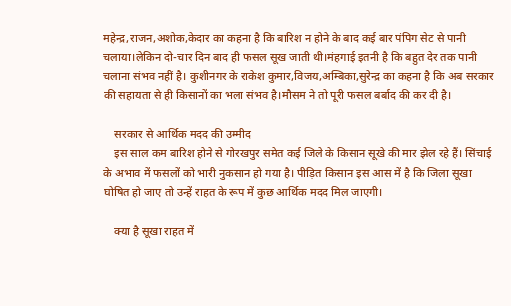महेन्द्र,राजन,अशोक,केदार का कहना है कि बारिश न होने के बाद कई बार पंपिग सेट से पानी चलाया।लेकिन दो-चार दिन बाद ही फसल सूख जाती थी।मंहगाई इतनी है कि बहुत देर तक पानी चलाना संभव नहीं है। कुशीनगर के राकेश कुमार,विजय,अम्बिका,सुरेन्द्र का कहना है कि अब सरकार की सहायता से ही किसानों का भला संभव है।मौसम ने तो पूरी फसल बर्बाद की कर दी है।

    सरकार से आर्थिक मदद की उम्मीद
    इस साल कम बारिश होने से गोरखपुर समेत कई जिले के किसान सूखे की मार झेल रहे हैं। सिंचाई के अभाव में फसलों को भारी नुकसान हो गया है। पीड़ित किसान इस आस में है कि जिला सूखा घोषित हो जाए तो उन्हें राहत के रूप में कुछ आर्थिक मदद मिल जाएगी।

    क्या है सूखा राहत में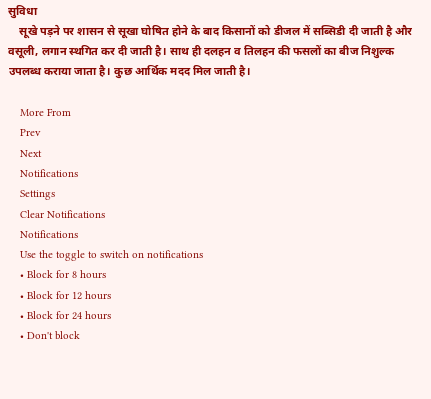सुविधा
    सूखे पड़ने पर शासन से सूखा घोषित होने के बाद किसानों को डीजल में सब्सिडी दी जाती है और वसूली, लगान स्थगित कर दी जाती है। साथ ही दलहन व तिलहन की फसलों का बीज निशुल्क उपलब्ध कराया जाता है। कुछ आर्थिक मदद मिल जाती है।

    More From
    Prev
    Next
    Notifications
    Settings
    Clear Notifications
    Notifications
    Use the toggle to switch on notifications
    • Block for 8 hours
    • Block for 12 hours
    • Block for 24 hours
    • Don't block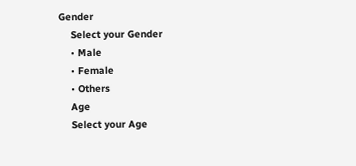Gender
    Select your Gender
    • Male
    • Female
    • Others
    Age
    Select your Age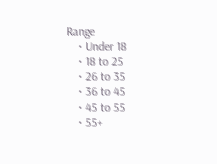Range
    • Under 18
    • 18 to 25
    • 26 to 35
    • 36 to 45
    • 45 to 55
    • 55+